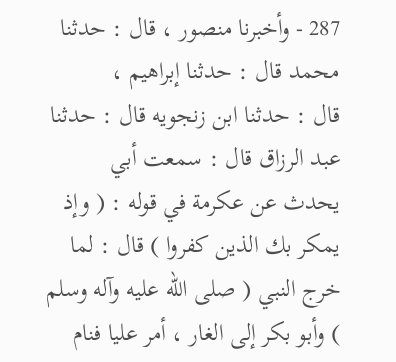287 - وأخبرنا منصور ، قال : حدثنا محمد قال : حدثنا إبراهيم ،
قال : حدثنا ابن زنجويه قال : حدثنا عبد الرزاق قال : سمعت أبي
يحدث عن عكرمة في قوله : ( وإذ يمكر بك الذين كفروا ) قال : لما
خرج النبي ( صلى الله عليه وآله وسلم ) وأبو بكر إلى الغار ، أمر عليا فنام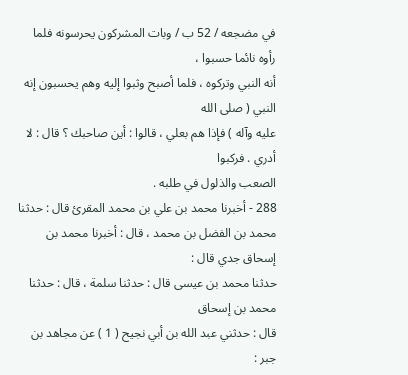في مضجعه / 52 ب / وبات المشركون يحرسونه فلما رأوه نائما حسبوا ،
أنه النبي وتركوه ، فلما أصبح وثبوا إليه وهم يحسبون إنه النبي ( صلى الله
عليه وآله ) فإذا هم بعلي ، قالوا : أين صاحبك ؟ قال : لا أدري . فركبوا
الصعب والذلول في طلبه .
288 - أخبرنا محمد بن علي بن محمد المقرئ قال : حدثنا
محمد بن الفضل بن محمد ، قال : أخبرنا محمد بن إسحاق جدي قال :
حدثنا محمد بن عيسى قال : حدثنا سلمة ، قال : حدثنا محمد بن إسحاق
قال : حدثني عبد الله بن أبي نجيح ( 1 ) عن مجاهد بن جبر :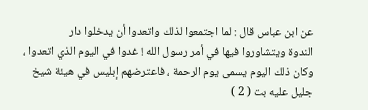عن ابن عباس قال : لما اجتمعوا لذلك واتعدوا أن يدخلوا دار
الندوة ويتشاوروا فيها في أمر رسول الله ! غدوا في اليوم الذي اتعدوا ،
وكان ذلك اليوم يسمى يوم الرحمة ، فاعترضهم إبليس في هيئة شيخ
جليل عليه بت ( 2 )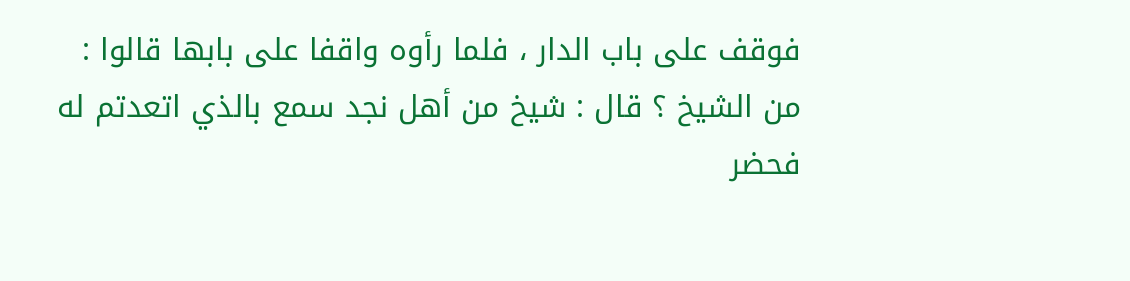فوقف على باب الدار ، فلما رأوه واقفا على بابها قالوا :
من الشيخ ؟ قال : شيخ من أهل نجد سمع بالذي اتعدتم له فحضر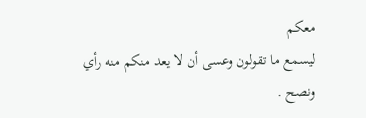معكم
ليسمع ما تقولون وعسى أن لا يعد منكم منه رأي ونصح .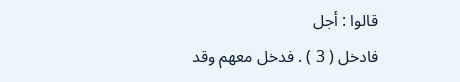قالوا : أجل
فادخل ( 3 ) . فدخل معهم وقد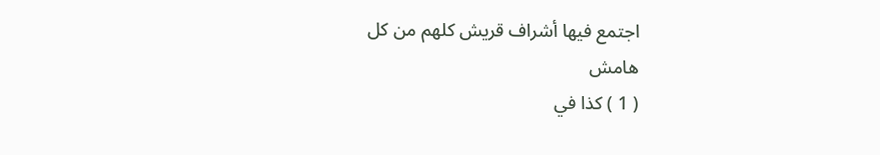اجتمع فيها أشراف قريش كلهم من كل
هامش
( 1 ) كذا في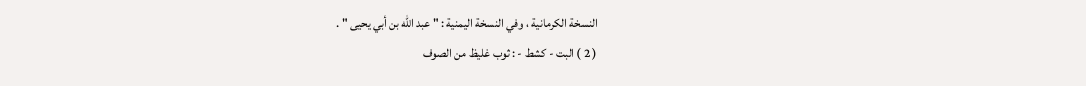النسخة الكرمانية ، وفي النسخة اليمنية : " عبد الله بن أبي يحيى " .
( 2 ) البت - كشط - : ثوب غليظ من الصوف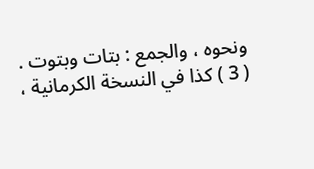ونحوه ، والجمع : بتات وبتوت .
( 3 ) كذا في النسخة الكرمانية ،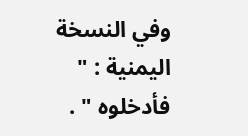وفي النسخة اليمنية : " فأدخلوه " .